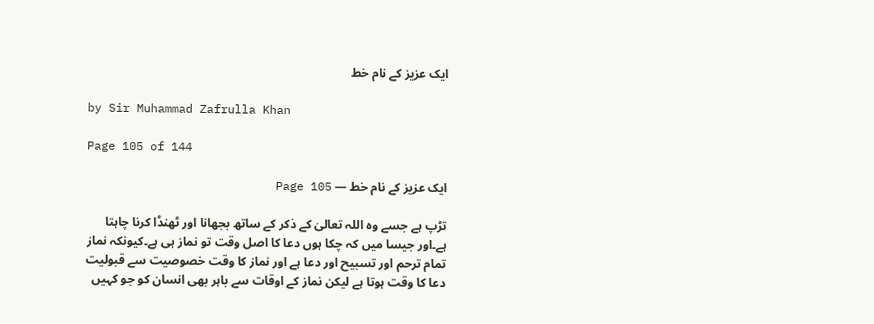ایک عزیز کے نام خط

by Sir Muhammad Zafrulla Khan

Page 105 of 144

ایک عزیز کے نام خط — Page 105

تڑپ ہے جسے وہ اللہ تعالیٰ کے ذکر کے ساتھ بجھانا اور ٹھنڈا کرنا چاہتا ہے۔اور جیسا میں کہ چکا ہوں دعا کا اصل وقت تو نماز ہی ہے۔کیونکہ نماز تمام ترحم اور تسبیح اور دعا ہے اور نماز کا وقت خصوصیت سے قبولیت دعا کا وقت ہوتا ہے لیکن نماز کے اوقات سے باہر بھی انسان کو جو کہیں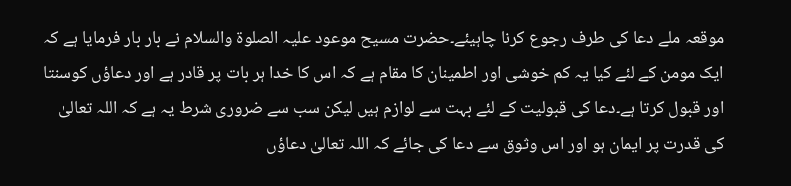موقعہ ملے دعا کی طرف رجوع کرنا چاہیئے۔حضرت مسیح موعود علیہ الصلوۃ والسلام نے بار بار فرمایا ہے کہ ایک مومن کے لئے کیا یہ کم خوشی اور اطمینان کا مقام ہے کہ اس کا خدا ہر بات پر قادر ہے اور دعاؤں کوسنتا اور قبول کرتا ہے۔دعا کی قبولیت کے لئے بہت سے لوازم ہیں لیکن سب سے ضروری شرط یہ ہے کہ اللہ تعالیٰ کی قدرت پر ایمان ہو اور اس وثوق سے دعا کی جائے کہ اللہ تعالیٰ دعاؤں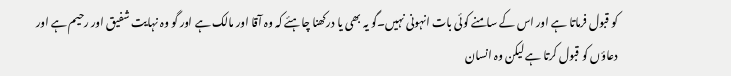کو قبول فرماتا ہے اور اس کے سامنے کوئی بات انہونی نہیں۔گو یہ بھی یا درکھنا چاہئے کہ وہ آقا اور مالک ہے اور گو وہ نہایت شفیق اور رحیم ہے اور دعاؤں کو قبول کرتا ہے لیکن وہ انسان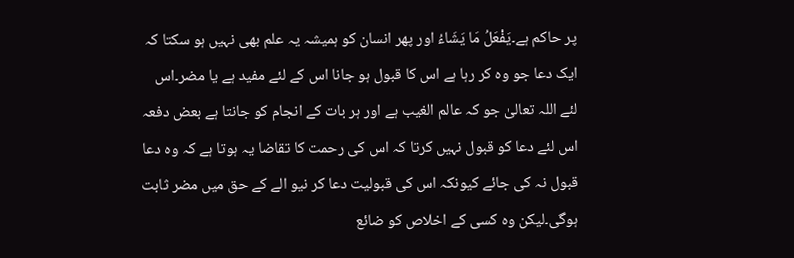پر حاکم ہے۔يَفْعَلُ مَا يَشَاءُ اور پھر انسان کو ہمیشہ یہ علم بھی نہیں ہو سکتا کہ ایک دعا جو وہ کر رہا ہے اس کا قبول ہو جانا اس کے لئے مفید ہے یا مضر۔اس لئے اللہ تعالیٰ جو کہ عالم الغیب ہے اور ہر بات کے انجام کو جانتا ہے بعض دفعہ اس لئے دعا کو قبول نہیں کرتا کہ اس کی رحمت کا تقاضا یہ ہوتا ہے کہ وہ دعا قبول نہ کی جائے کیونکہ اس کی قبولیت دعا کر نیو الے کے حق میں مضر ثابت ہوگی۔لیکن وہ کسی کے اخلاص کو ضائع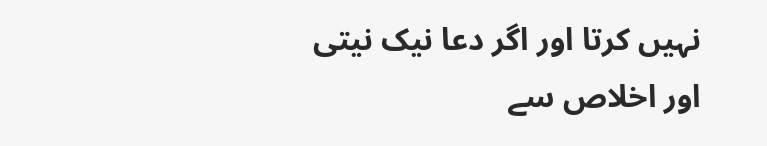نہیں کرتا اور اگر دعا نیک نیتی اور اخلاص سے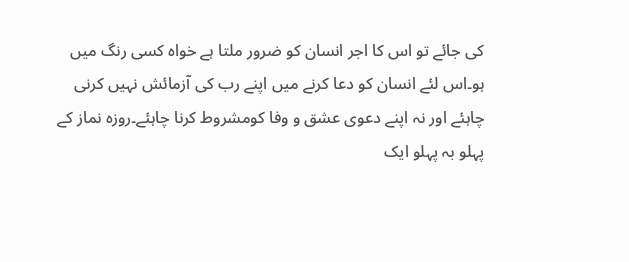کی جائے تو اس کا اجر انسان کو ضرور ملتا ہے خواہ کسی رنگ میں ہو۔اس لئے انسان کو دعا کرنے میں اپنے رب کی آزمائش نہیں کرنی چاہئے اور نہ اپنے دعوی عشق و وفا کومشروط کرنا چاہئے۔روزه نماز کے پہلو بہ پہلو ایک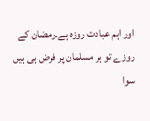اور اہم عبادت روزہ ہے۔رمضان کے روزے تو ہر مسلمان پر فرض ہی ہیں سوا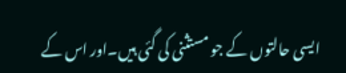ایسی حالتوں کے جو مستثنی کی گئی ہیں۔اور اس کے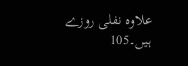علاوہ نفلی روزے ہیں۔105